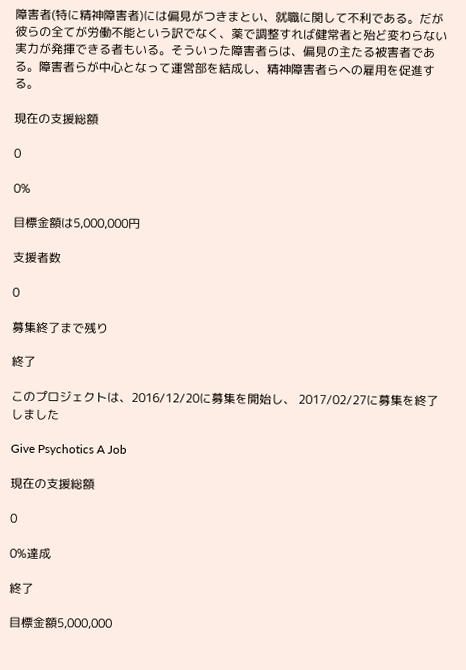障害者(特に精神障害者)には偏見がつきまとい、就職に関して不利である。だが彼らの全てが労働不能という訳でなく、薬で調整すれば健常者と殆ど変わらない実力が発揮できる者もいる。そういった障害者らは、偏見の主たる被害者である。障害者らが中心となって運営部を結成し、精神障害者らへの雇用を促進する。

現在の支援総額

0

0%

目標金額は5,000,000円

支援者数

0

募集終了まで残り

終了

このプロジェクトは、2016/12/20に募集を開始し、 2017/02/27に募集を終了しました

Give Psychotics A Job

現在の支援総額

0

0%達成

終了

目標金額5,000,000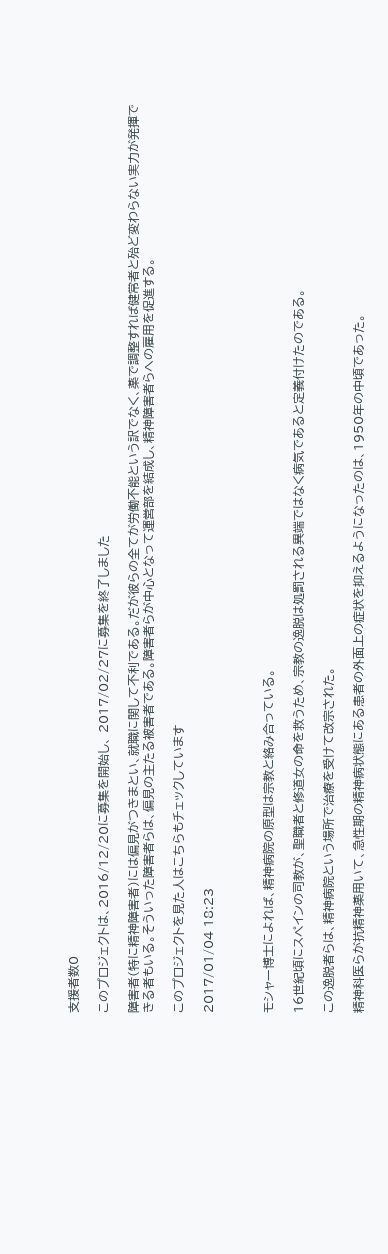支援者数0

このプロジェクトは、2016/12/20に募集を開始し、 2017/02/27に募集を終了しました

障害者(特に精神障害者)には偏見がつきまとい、就職に関して不利である。だが彼らの全てが労働不能という訳でなく、薬で調整すれば健常者と殆ど変わらない実力が発揮できる者もいる。そういった障害者らは、偏見の主たる被害者である。障害者らが中心となって運営部を結成し、精神障害者らへの雇用を促進する。

このプロジェクトを見た人はこちらもチェックしています

2017/01/04 18:23



モシャー博士によれば、精神病院の原型は宗教と絡み合っている。

16世紀頃にスペインの司教が、聖職者と修道女の命を救うため、宗教の逸脱は処罰される異端ではなく病気であると定義付けたのである。

この逸脱者らは、精神病院という場所で治療を受けて改宗された。

精神科医らが抗精神薬用いて、急性期の精神病状態にある患者の外面上の症状を抑えるようになったのは、1950年の中頃であった。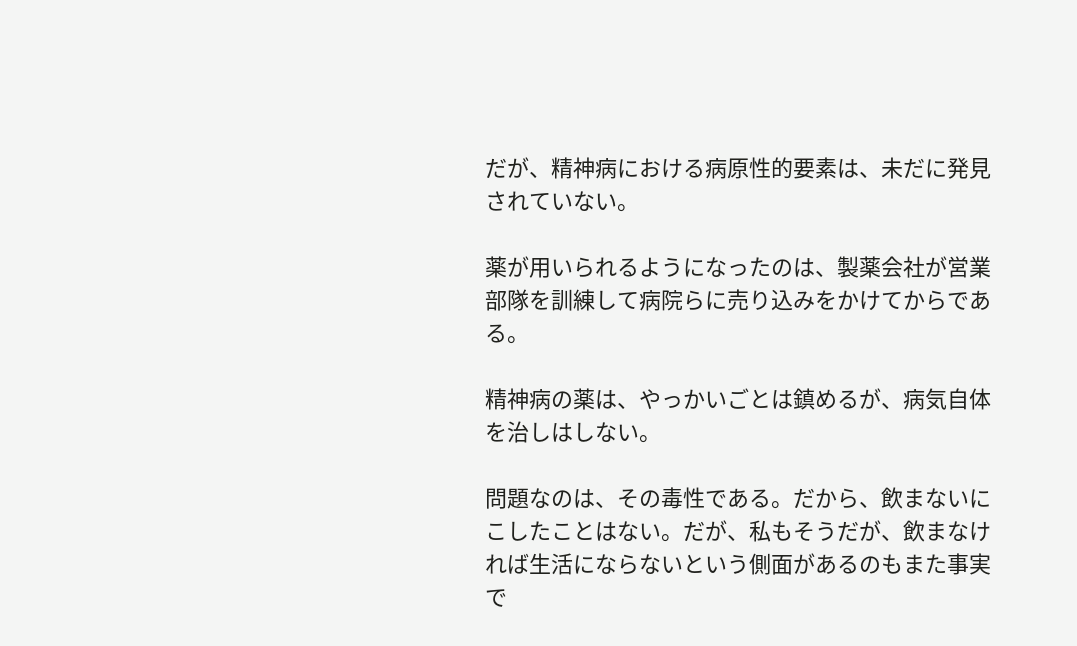だが、精神病における病原性的要素は、未だに発見されていない。

薬が用いられるようになったのは、製薬会社が営業部隊を訓練して病院らに売り込みをかけてからである。

精神病の薬は、やっかいごとは鎮めるが、病気自体を治しはしない。

問題なのは、その毒性である。だから、飲まないにこしたことはない。だが、私もそうだが、飲まなければ生活にならないという側面があるのもまた事実で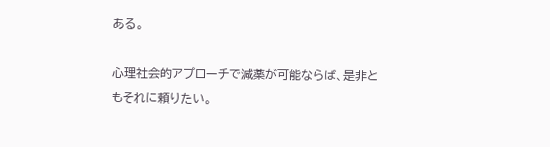ある。

心理社会的アプローチで減薬が可能ならば、是非ともそれに頼りたい。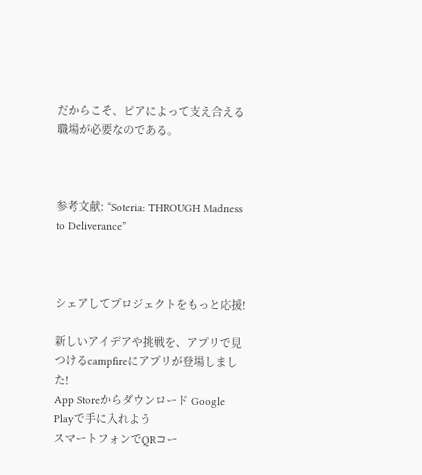だからこそ、ピアによって支え合える職場が必要なのである。



参考文献: “Soteria: THROUGH Madness to Deliverance”



シェアしてプロジェクトをもっと応援!

新しいアイデアや挑戦を、アプリで見つけるcampfireにアプリが登場しました!
App Storeからダウンロード Google Playで手に入れよう
スマートフォンでQRコー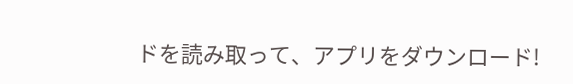ドを読み取って、アプリをダウンロード!